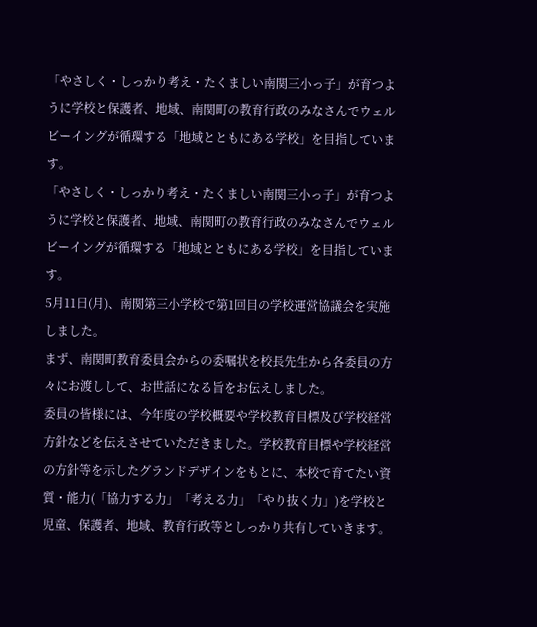「やさしく・しっかり考え・たくましい南関三小っ子」が育つように学校と保護者、地域、南関町の教育行政のみなさんでウェルビーイングが循環する「地域とともにある学校」を目指しています。
「やさしく・しっかり考え・たくましい南関三小っ子」が育つように学校と保護者、地域、南関町の教育行政のみなさんでウェルビーイングが循環する「地域とともにある学校」を目指しています。
5月11日(月)、南関第三小学校で第1回目の学校運営協議会を実施しました。
まず、南関町教育委員会からの委嘱状を校長先生から各委員の方々にお渡しして、お世話になる旨をお伝えしました。
委員の皆様には、今年度の学校概要や学校教育目標及び学校経営方針などを伝えさせていただきました。学校教育目標や学校経営の方針等を示したグランドデザインをもとに、本校で育てたい資質・能力(「協力する力」「考える力」「やり抜く力」)を学校と児童、保護者、地域、教育行政等としっかり共有していきます。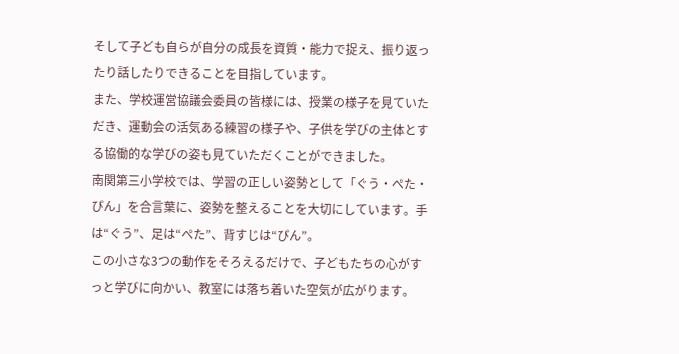そして子ども自らが自分の成長を資質・能力で捉え、振り返ったり話したりできることを目指しています。
また、学校運営協議会委員の皆様には、授業の様子を見ていただき、運動会の活気ある練習の様子や、子供を学びの主体とする協働的な学びの姿も見ていただくことができました。
南関第三小学校では、学習の正しい姿勢として「ぐう・ぺた・ぴん」を合言葉に、姿勢を整えることを大切にしています。手は“ぐう”、足は“ぺた”、背すじは“ぴん”。
この小さな3つの動作をそろえるだけで、子どもたちの心がすっと学びに向かい、教室には落ち着いた空気が広がります。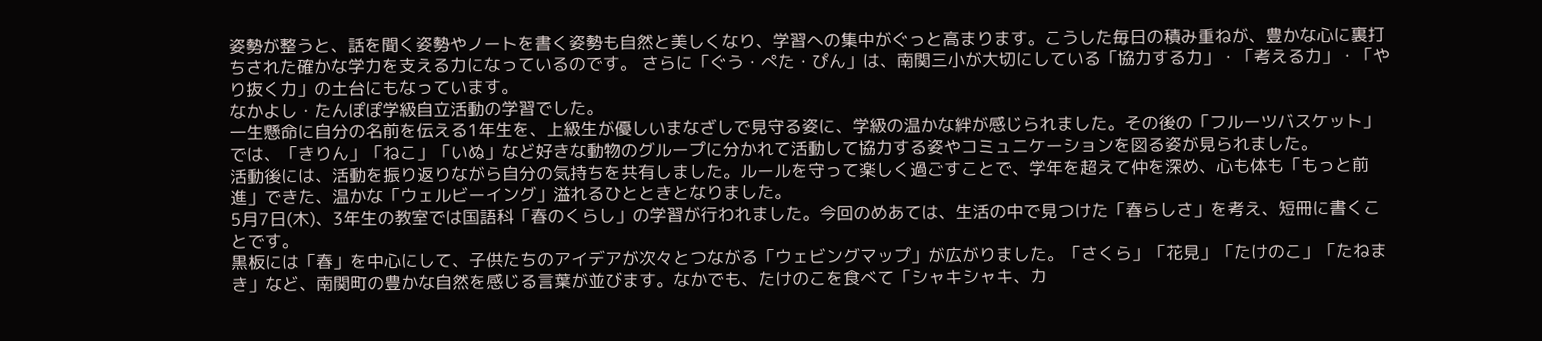姿勢が整うと、話を聞く姿勢やノートを書く姿勢も自然と美しくなり、学習への集中がぐっと高まります。こうした毎日の積み重ねが、豊かな心に裏打ちされた確かな学力を支える力になっているのです。 さらに「ぐう・ぺた・ぴん」は、南関三小が大切にしている「協力する力」・「考える力」・「やり抜く力」の土台にもなっています。
なかよし・たんぽぽ学級自立活動の学習でした。
一生懸命に自分の名前を伝える1年生を、上級生が優しいまなざしで見守る姿に、学級の温かな絆が感じられました。その後の「フルーツバスケット」では、「きりん」「ねこ」「いぬ」など好きな動物のグループに分かれて活動して協力する姿やコミュニケーションを図る姿が見られました。
活動後には、活動を振り返りながら自分の気持ちを共有しました。ルールを守って楽しく過ごすことで、学年を超えて仲を深め、心も体も「もっと前進」できた、温かな「ウェルビーイング」溢れるひとときとなりました。
5月7日(木)、3年生の教室では国語科「春のくらし」の学習が行われました。今回のめあては、生活の中で見つけた「春らしさ」を考え、短冊に書くことです。
黒板には「春」を中心にして、子供たちのアイデアが次々とつながる「ウェビングマップ」が広がりました。「さくら」「花見」「たけのこ」「たねまき」など、南関町の豊かな自然を感じる言葉が並びます。なかでも、たけのこを食べて「シャキシャキ、カ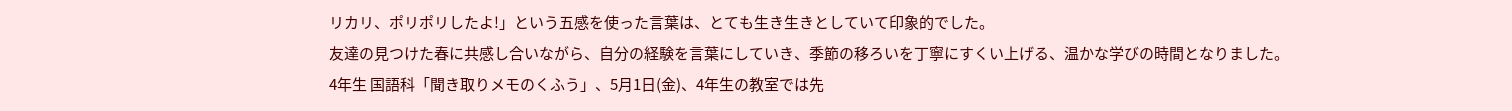リカリ、ポリポリしたよ!」という五感を使った言葉は、とても生き生きとしていて印象的でした。
友達の見つけた春に共感し合いながら、自分の経験を言葉にしていき、季節の移ろいを丁寧にすくい上げる、温かな学びの時間となりました。
4年生 国語科「聞き取りメモのくふう」、5月1日(金)、4年生の教室では先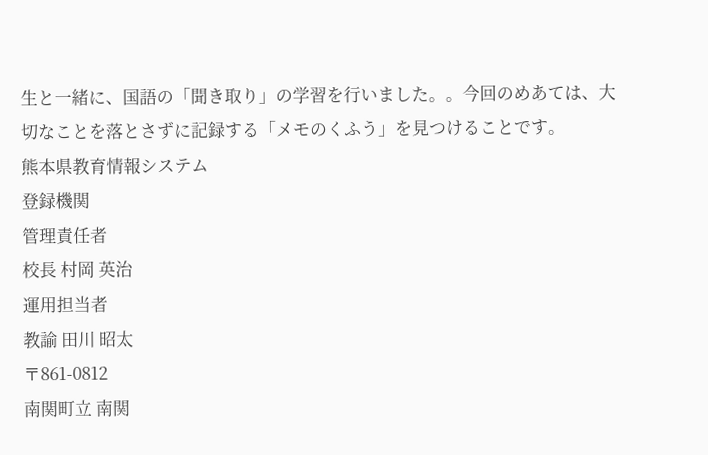生と一緒に、国語の「聞き取り」の学習を行いました。。今回のめあては、大切なことを落とさずに記録する「メモのくふう」を見つけることです。
熊本県教育情報システム
登録機関
管理責任者
校長 村岡 英治
運用担当者
教諭 田川 昭太
〒861-0812
南関町立 南関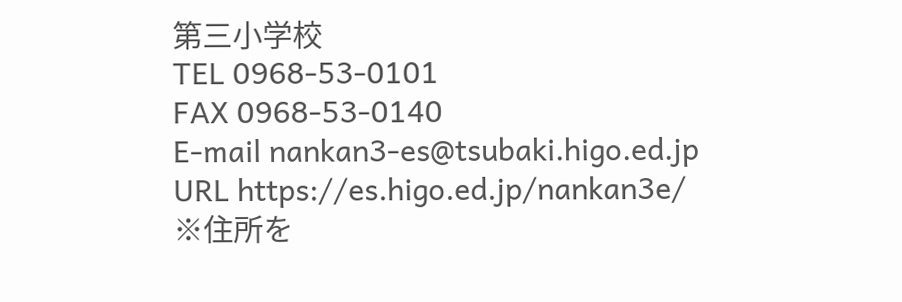第三小学校
TEL 0968-53-0101
FAX 0968-53-0140
E-mail nankan3-es@tsubaki.higo.ed.jp
URL https://es.higo.ed.jp/nankan3e/
※住所を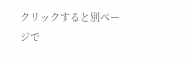クリックすると別ページで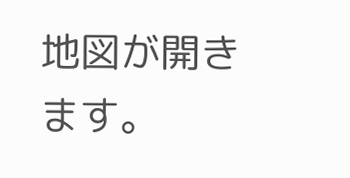地図が開きます。